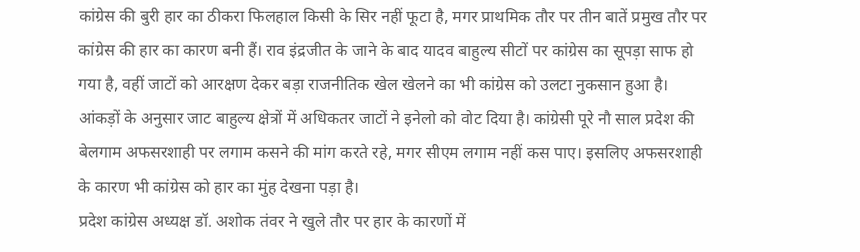कांग्रेस की बुरी हार का ठीकरा फिलहाल किसी के सिर नहीं फूटा है, मगर प्राथमिक तौर पर तीन बातें प्रमुख तौर पर कांग्रेस की हार का कारण बनी हैं। राव इंद्रजीत के जाने के बाद यादव बाहुल्य सीटों पर कांग्रेस का सूपड़ा साफ हो गया है, वहीं जाटों को आरक्षण देकर बड़ा राजनीतिक खेल खेलने का भी कांग्रेस को उलटा नुकसान हुआ है।
आंकड़ों के अनुसार जाट बाहुल्य क्षेत्रों में अधिकतर जाटों ने इनेलो को वोट दिया है। कांग्रेसी पूरे नौ साल प्रदेश की बेलगाम अफसरशाही पर लगाम कसने की मांग करते रहे, मगर सीएम लगाम नहीं कस पाए। इसलिए अफसरशाही के कारण भी कांग्रेस को हार का मुंह देखना पड़ा है।
प्रदेश कांग्रेस अध्यक्ष डॉ. अशोक तंवर ने खुले तौर पर हार के कारणों में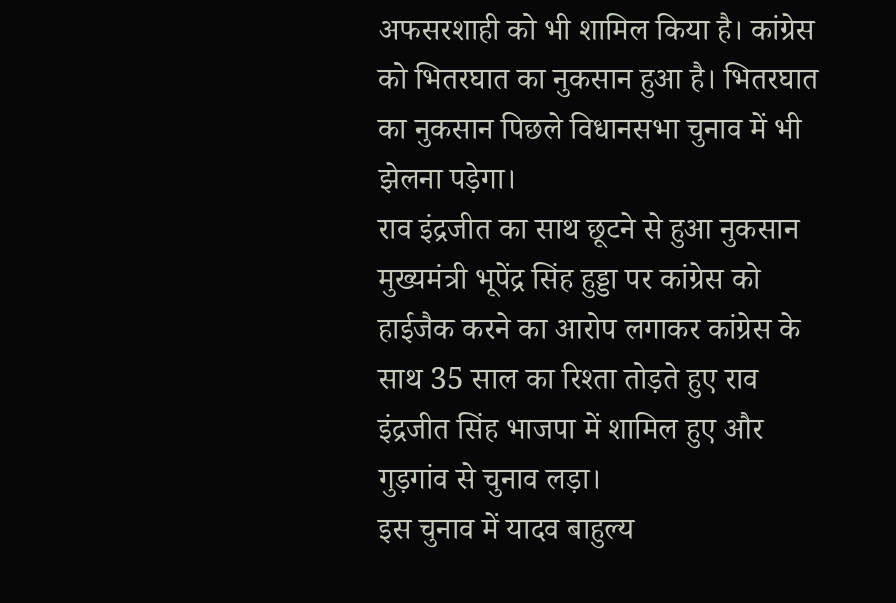अफसरशाही को भी शामिल किया है। कांग्रेस को भितरघात का नुकसान हुआ है। भितरघात का नुकसान पिछले विधानसभा चुनाव में भी झेलना पड़ेगा।
राव इंद्रजीत का साथ छूटने से हुआ नुकसान
मुख्यमंत्री भूपेंद्र सिंह हुड्डा पर कांग्रेस को हाईजैक करने का आरोप लगाकर कांग्रेस के साथ 35 साल का रिश्ता तोड़ते हुए राव इंद्रजीत सिंह भाजपा में शामिल हुए और गुड़गांव से चुनाव लड़ा।
इस चुनाव में यादव बाहुल्य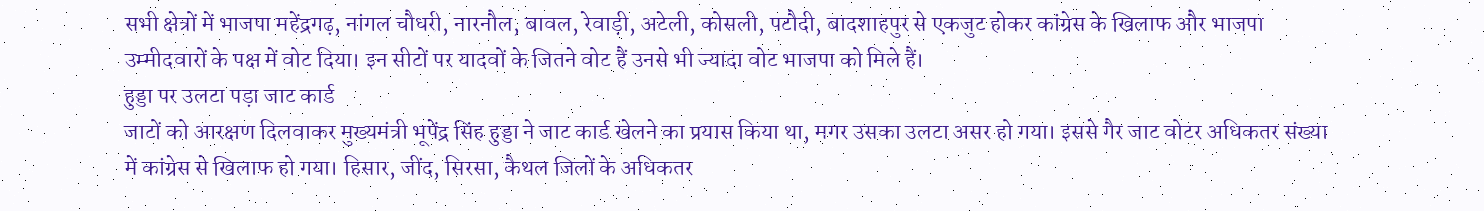सभी क्षेत्रों में भाजपा महेंद्रगढ़, नांगल चौधरी, नारनौल, बावल, रेवाड़ी, अटेली, कोसली, पटौदी, बादशाहपुर से एकजुट होकर कांग्रेस के खिलाफ और भाजपा उम्मीदवारों के पक्ष में वोट दिया। इन सीटों पर यादवों के जितने वोट हैं उनसे भी ज्यादा वोट भाजपा को मिले हैं।
हुड्डा पर उलटा पड़ा जाट कार्ड
जाटों को आरक्षण दिलवाकर मुख्यमंत्री भूपेंद्र सिंह हुड्डा ने जाट कार्ड खेलने का प्रयास किया था, मगर उसका उलटा असर हो गया। इससे गैर जाट वोटर अधिकतर संख्या में कांग्रेस से खिलाफ हो गया। हिसार, जींद, सिरसा, कैथल जिलों के अधिकतर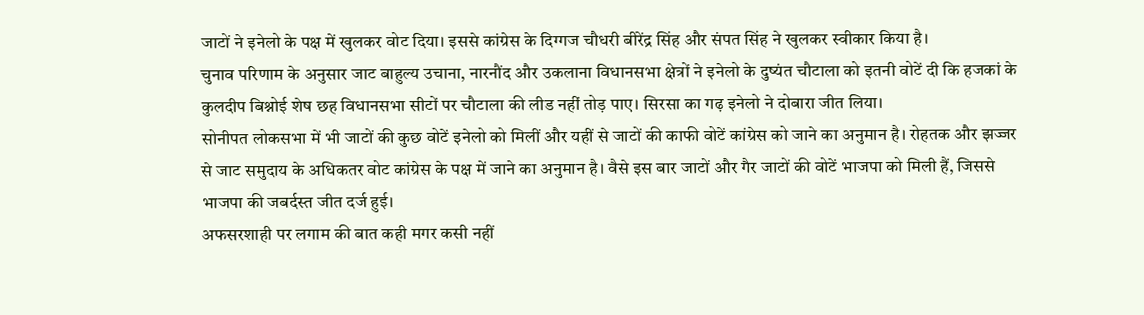जाटों ने इनेलो के पक्ष में खुलकर वोट दिया। इससे कांग्रेस के दिग्गज चौधरी बीरेंद्र सिंह और संपत सिंह ने खुलकर स्वीकार किया है।
चुनाव परिणाम के अनुसार जाट बाहुल्य उचाना, नारनौंद और उकलाना विधानसभा क्षेत्रों ने इनेलो के दुष्यंत चौटाला को इतनी वोटें दी कि हजकां के कुलदीप बिश्नोई शेष छह विधानसभा सीटों पर चौटाला की लीड नहीं तोड़ पाए। सिरसा का गढ़ इनेलो ने दोबारा जीत लिया।
सोनीपत लोकसभा में भी जाटों की कुछ वोटें इनेलो को मिलीं और यहीं से जाटों की काफी वोटें कांग्रेस को जाने का अनुमान है। रोहतक और झज्जर से जाट समुदाय के अधिकतर वोट कांग्रेस के पक्ष में जाने का अनुमान है। वैसे इस बार जाटों और गैर जाटों की वोटें भाजपा को मिली हैं, जिससे भाजपा की जबर्दस्त जीत दर्ज हुई।
अफसरशाही पर लगाम की बात कही मगर कसी नहीं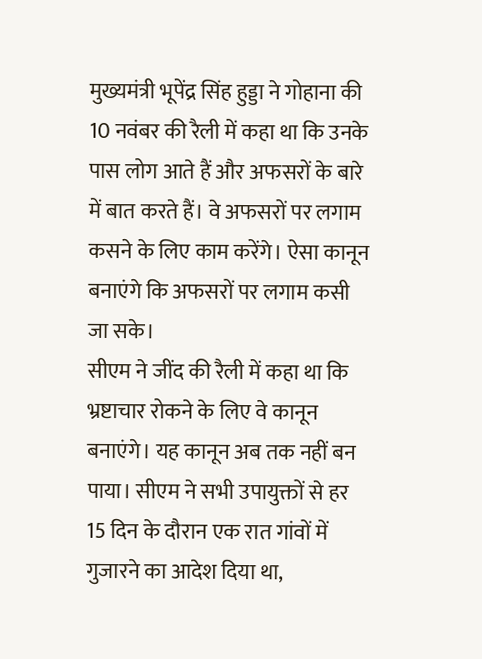मुख्यमंत्री भूपेंद्र सिंह हुड्डा ने गोहाना की 10 नवंबर की रैली में कहा था कि उनके पास लोग आते हैं और अफसरों के बारे में बात करते हैं। वे अफसरों पर लगाम कसने के लिए काम करेंगे। ऐसा कानून बनाएंगे कि अफसरों पर लगाम कसी जा सके।
सीएम ने जींद की रैली में कहा था कि भ्रष्टाचार रोकने के लिए वे कानून बनाएंगे। यह कानून अब तक नहीं बन पाया। सीएम ने सभी उपायुक्तों से हर 15 दिन के दौरान एक रात गांवों में गुजारने का आदेश दिया था,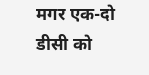मगर एक-दो डीसी को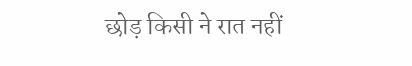छोड़ किसी ने रात नहीं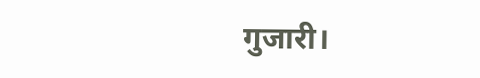गुजारी।